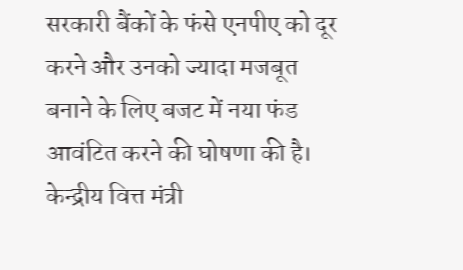सरकारी बैंकों के फंसे एनपीए को दूर करने और उनको ज्यादा मजबूत बनाने के लिए बजट में नया फंड आवंटित करने की घोषणा की है। केन्द्रीय वित्त मंत्री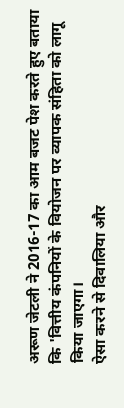अरूण जेटली ने 2016-17 का आम बजट पेश करते हुए बताया कि 'वित्तीय कंपनियों के वियोजन पर व्यापक संहिता को लागू किया जाएगा।
ऐसा करने से दिवालिया और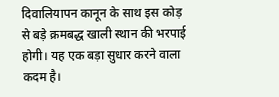दिवालियापन कानून के साथ इस कोड़ से बड़े क्रमबद्ध खाली स्थान की भरपाई होगी। यह एक बड़ा सुधार करने वाला कदम है।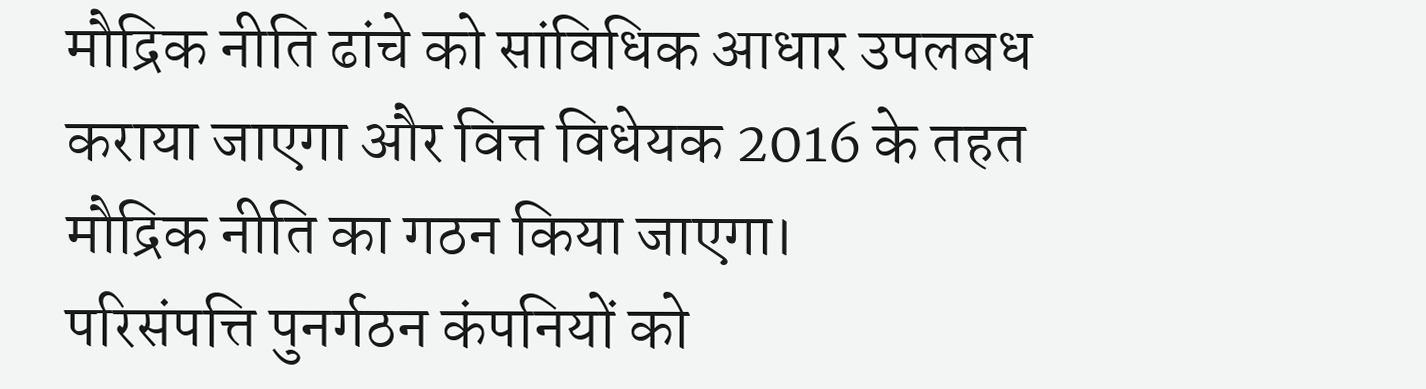मौद्रिक नीति ढांचे को सांविधिक आधार उपलबध कराया जाएगा और वित्त विधेयक 2016 के तहत मौद्रिक नीति का गठन किया जाएगा।
परिसंपत्ति पुनर्गठन कंपनियों को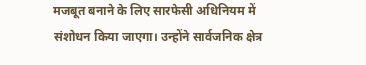मजबूत बनाने के लिए सारफेसी अधिनियम में संशोधन किया जाएगा। उन्होंने सार्वजनिक क्षेत्र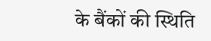के बैंकों की स्थिति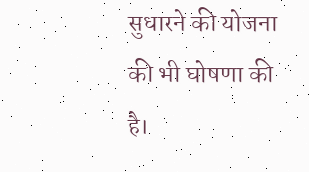सुधारने की योजना की भी घोषणा की है।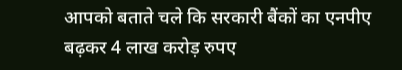आपको बताते चले कि सरकारी बैंकों का एनपीए बढ़कर 4 लाख करोड़ रुपए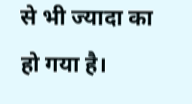से भी ज्यादा का हो गया है।